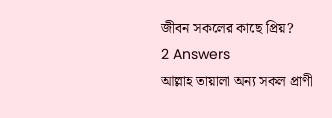জীবন সকলের কাছে প্রিয়?
2 Answers
আল্লাহ তায়ালা অন্য সকল প্রাণী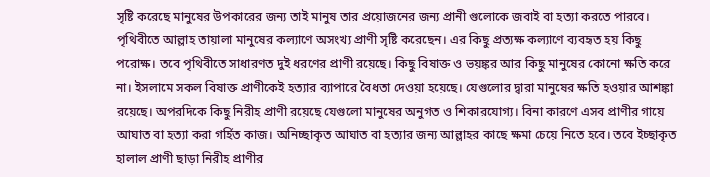সৃষ্টি করেছে মানুষের উপকারের জন্য তাই মানুষ তার প্রয়োজনের জন্য প্রানী গুলোকে জবাই বা হত্যা করতে পারবে।
পৃথিবীতে আল্লাহ তায়ালা মানুষের কল্যাণে অসংখ্য প্রাণী সৃষ্টি করেছেন। এর কিছু প্রত্যক্ষ কল্যাণে ব্যবহৃত হয় কিছু পরোক্ষ। তবে পৃথিবীতে সাধারণত দুই ধরণের প্রাণী রয়েছে। কিছু বিষাক্ত ও ভয়ঙ্কর আর কিছু মানুষের কোনো ক্ষতি করে না। ইসলামে সকল বিষাক্ত প্রাণীকেই হত্যার ব্যাপারে বৈধতা দেওয়া হয়েছে। যেগুলোর দ্বারা মানুষের ক্ষতি হওয়ার আশঙ্কা রয়েছে। অপরদিকে কিছু নিরীহ প্রাণী রয়েছে যেগুলো মানুষের অনুগত ও শিকারযোগ্য। বিনা কারণে এসব প্রাণীর গায়ে আঘাত বা হত্যা করা গর্হিত কাজ। অনিচ্ছাকৃত আঘাত বা হত্যার জন্য আল্লাহর কাছে ক্ষমা চেয়ে নিতে হবে। তবে ইচ্ছাকৃত হালাল প্রাণী ছাড়া নিরীহ প্রাণীর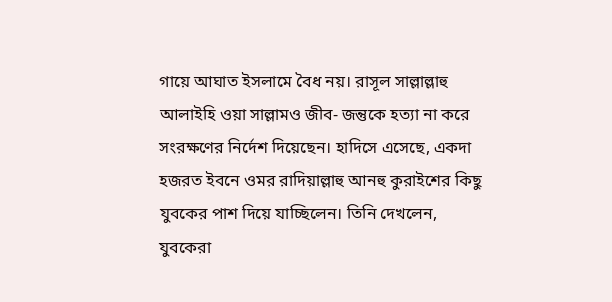গায়ে আঘাত ইসলামে বৈধ নয়। রাসূল সাল্লাল্লাহু আলাইহি ওয়া সাল্লামও জীব- জন্তুকে হত্যা না করে সংরক্ষণের নির্দেশ দিয়েছেন। হাদিসে এসেছে, একদা হজরত ইবনে ওমর রাদিয়াল্লাহু আনহু কুরাইশের কিছু যুবকের পাশ দিয়ে যাচ্ছিলেন। তিনি দেখলেন, যুবকেরা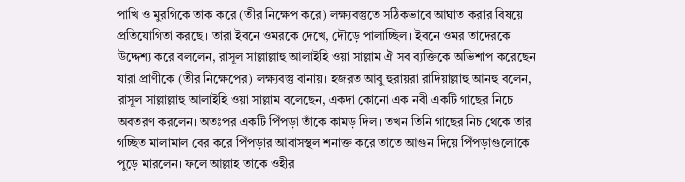পাখি ও মুরগিকে তাক করে (তীর নিক্ষেপ করে) লক্ষ্যবস্তুতে সঠিকভাবে আঘাত করার বিষয়ে প্রতিযোগিতা করছে। তারা ইবনে ওমরকে দেখে, দৌড়ে পালাচ্ছিল। ইবনে ওমর তাদেরকে উদ্দেশ্য করে বললেন, রাসূল সাল্লাল্লাহু আলাইহি ওয়া সাল্লাম ঐ সব ব্যক্তিকে অভিশাপ করেছেন যারা প্রাণীকে (তীর নিক্ষেপের) লক্ষ্যবস্তু বানায়। হজরত আবু হুরায়রা রাদিয়াল্লাহু আনহু বলেন, রাসূল সাল্লাল্লাহু আলাইহি ওয়া সাল্লাম বলেছেন, একদা কোনো এক নবী একটি গাছের নিচে অবতরণ করলেন। অতঃপর একটি পিঁপড়া তাঁকে কামড় দিল। তখন তিনি গাছের নিচ থেকে তার গচ্ছিত মালামাল বের করে পিঁপড়ার আবাসস্থল শনাক্ত করে তাতে আগুন দিয়ে পিঁপড়াগুলোকে পুড়ে মারলেন। ফলে আল্লাহ তাকে ওহীর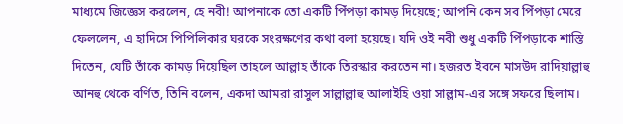মাধ্যমে জিজ্ঞেস করলেন, হে নবী! আপনাকে তো একটি পিঁপড়া কামড় দিয়েছে; আপনি কেন সব পিঁপড়া মেরে ফেললেন, এ হাদিসে পিপিলিকার ঘরকে সংরক্ষণের কথা বলা হয়েছে। যদি ওই নবী শুধু একটি পিঁপড়াকে শাস্তি দিতেন, যেটি তাঁকে কামড় দিয়েছিল তাহলে আল্লাহ তাঁকে তিরস্কার করতেন না। হজরত ইবনে মাসউদ রাদিয়াল্লাহু আনহু থেকে বর্ণিত, তিনি বলেন, একদা আমরা রাসুল সাল্লাল্লাহু আলাইহি ওয়া সাল্লাম-এর সঙ্গে সফরে ছিলাম।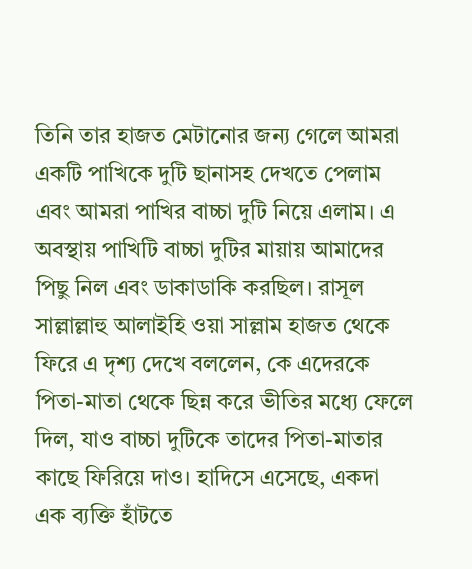তিনি তার হাজত মেটানোর জন্য গেলে আমরা একটি পাখিকে দুটি ছানাসহ দেখতে পেলাম এবং আমরা পাখির বাচ্চা দুটি নিয়ে এলাম। এ অবস্থায় পাখিটি বাচ্চা দুটির মায়ায় আমাদের পিছু নিল এবং ডাকাডাকি করছিল। রাসূল সাল্লাল্লাহু আলাইহি ওয়া সাল্লাম হাজত থেকে ফিরে এ দৃশ্য দেখে বললেন, কে এদেরকে পিতা-মাতা থেকে ছিন্ন করে ভীতির মধ্যে ফেলে দিল, যাও বাচ্চা দুটিকে তাদের পিতা-মাতার কাছে ফিরিয়ে দাও। হাদিসে এসেছে, একদা এক ব্যক্তি হাঁটতে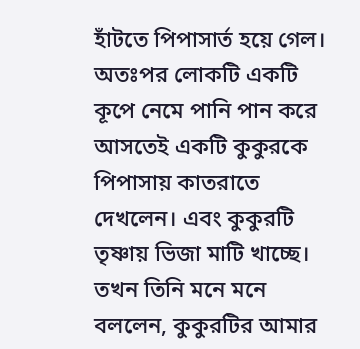হাঁটতে পিপাসার্ত হয়ে গেল। অতঃপর লোকটি একটি কূপে নেমে পানি পান করে আসতেই একটি কুকুরকে পিপাসায় কাতরাতে দেখলেন। এবং কুকুরটি তৃষ্ণায় ভিজা মাটি খাচ্ছে। তখন তিনি মনে মনে বললেন, কুকুরটির আমার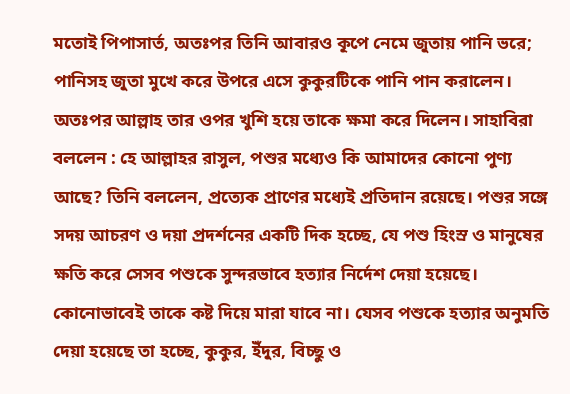মতোই পিপাসার্ত, অতঃপর তিনি আবারও কূপে নেমে জুতায় পানি ভরে; পানিসহ জুতা মুখে করে উপরে এসে কুকুরটিকে পানি পান করালেন। অতঃপর আল্লাহ তার ওপর খুশি হয়ে তাকে ক্ষমা করে দিলেন। সাহাবিরা বললেন : হে আল্লাহর রাসুল, পশুর মধ্যেও কি আমাদের কোনো পুণ্য আছে? তিনি বললেন, প্রত্যেক প্রাণের মধ্যেই প্রতিদান রয়েছে। পশুর সঙ্গে সদয় আচরণ ও দয়া প্রদর্শনের একটি দিক হচ্ছে, যে পশু হিংস্র ও মানুষের ক্ষতি করে সেসব পশুকে সুন্দরভাবে হত্যার নির্দেশ দেয়া হয়েছে। কোনোভাবেই তাকে কষ্ট দিয়ে মারা যাবে না। যেসব পশুকে হত্যার অনুমতি দেয়া হয়েছে তা হচ্ছে, কুকুর, ইঁদুর, বিচ্ছু ও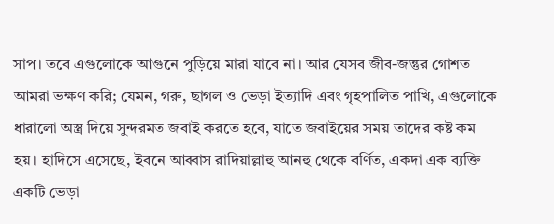সাপ। তবে এগুলোকে আগুনে পুড়িয়ে মারা যাবে না। আর যেসব জীব-জন্তুর গোশত আমরা ভক্ষণ করি; যেমন, গরু, ছাগল ও ভেড়া ইত্যাদি এবং গৃহপালিত পাখি, এগুলোকে ধারালো অস্ত্র দিয়ে সুন্দরমত জবাই করতে হবে, যাতে জবাইয়ের সময় তাদের কষ্ট কম হয়। হাদিসে এসেছে, ইবনে আব্বাস রাদিয়াল্লাহু আনহু থেকে বর্ণিত, একদা এক ব্যক্তি একটি ভেড়া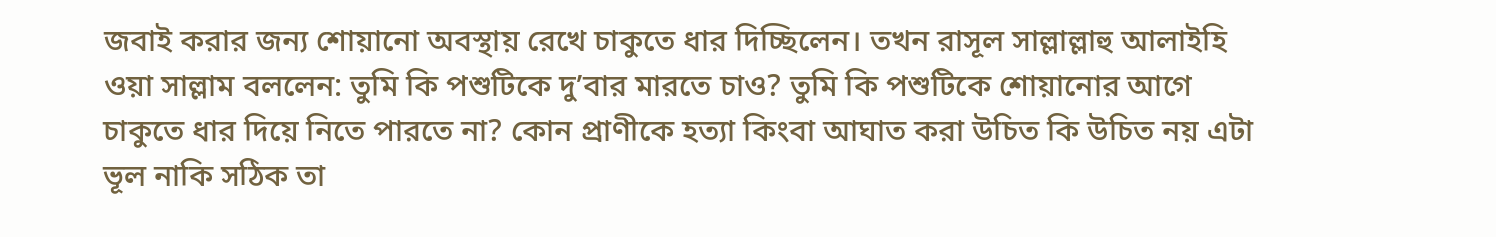জবাই করার জন্য শোয়ানো অবস্থায় রেখে চাকুতে ধার দিচ্ছিলেন। তখন রাসূল সাল্লাল্লাহু আলাইহি ওয়া সাল্লাম বললেন: তুমি কি পশুটিকে দু’বার মারতে চাও? তুমি কি পশুটিকে শোয়ানোর আগে চাকুতে ধার দিয়ে নিতে পারতে না? কোন প্রাণীকে হত্যা কিংবা আঘাত করা উচিত কি উচিত নয় এটা ভূল নাকি সঠিক তা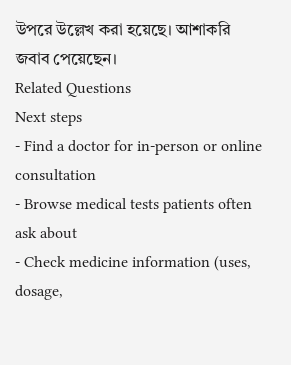উপরে উল্লেখ করা হয়েছে। আশাকরি জবাব পেয়েছেন।
Related Questions
Next steps
- Find a doctor for in-person or online consultation
- Browse medical tests patients often ask about
- Check medicine information (uses, dosage,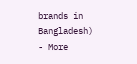brands in Bangladesh)
- More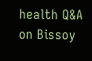health Q&A on Bissoy